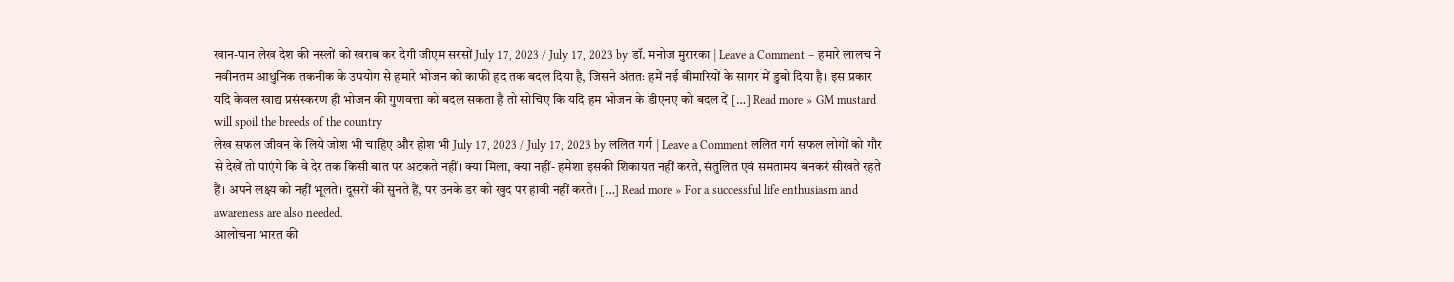खान-पान लेख देश की नस्लों को खराब कर देगी जीएम सरसों July 17, 2023 / July 17, 2023 by डॉ. मनोज मुरारका | Leave a Comment – हमारे लालच ने नवीनतम आधुनिक तकनीक के उपयोग से हमारे भोजन को काफी हद तक बदल दिया है, जिसने अंततः हमें नई बीमारियों के सागर में डुबो दिया है। इस प्रकार यदि केवल खाद्य प्रसंस्करण ही भोजन की गुणवत्ता को बदल सकता है तो सोचिए कि यदि हम भोजन के डीएनए को बदल दें […] Read more » GM mustard will spoil the breeds of the country
लेख सफल जीवन के लिये जोश भी चाहिए और होश भी July 17, 2023 / July 17, 2023 by ललित गर्ग | Leave a Comment ललित गर्ग सफल लोगों को गौर से देखें तो पाएंगे कि वे देर तक किसी बात पर अटकते नहीं। क्या मिला, क्या नहीं- हमेशा इसकी शिकायत नहीं करते, संतुलित एवं समतामय बनकरं सीखते रहते हैं। अपने लक्ष्य को नहीं भूलते। दूसरों की सुनते हैं, पर उनके डर को खुद पर हावी नहीं करते। […] Read more » For a successful life enthusiasm and awareness are also needed.
आलोचना भारत की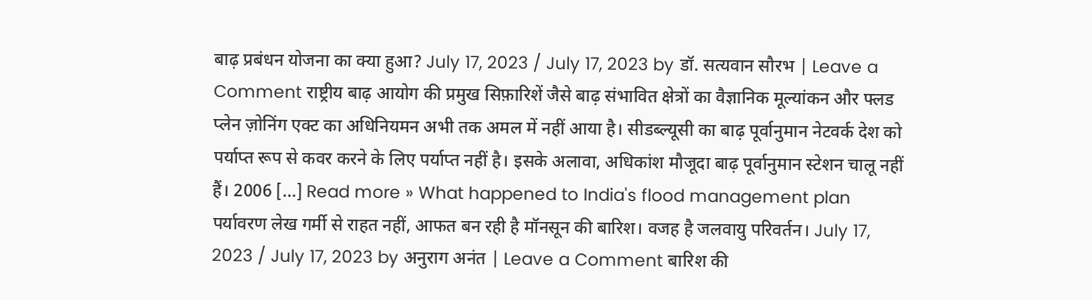बाढ़ प्रबंधन योजना का क्या हुआ? July 17, 2023 / July 17, 2023 by डॉ. सत्यवान सौरभ | Leave a Comment राष्ट्रीय बाढ़ आयोग की प्रमुख सिफ़ारिशें जैसे बाढ़ संभावित क्षेत्रों का वैज्ञानिक मूल्यांकन और फ्लड प्लेन ज़ोनिंग एक्ट का अधिनियमन अभी तक अमल में नहीं आया है। सीडब्ल्यूसी का बाढ़ पूर्वानुमान नेटवर्क देश को पर्याप्त रूप से कवर करने के लिए पर्याप्त नहीं है। इसके अलावा, अधिकांश मौजूदा बाढ़ पूर्वानुमान स्टेशन चालू नहीं हैं। 2006 […] Read more » What happened to India's flood management plan
पर्यावरण लेख गर्मी से राहत नहीं, आफत बन रही है मॉनसून की बारिश। वजह है जलवायु परिवर्तन। July 17, 2023 / July 17, 2023 by अनुराग अनंत | Leave a Comment बारिश की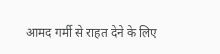आमद गर्मी से राहत देने के लिए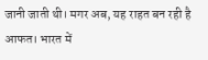जानी जाती थी। मगर अब, यह राहत बन रही है आफत। भारत में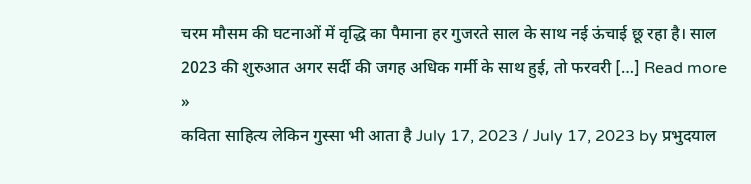चरम मौसम की घटनाओं में वृद्धि का पैमाना हर गुजरते साल के साथ नई ऊंचाई छू रहा है। साल 2023 की शुरुआत अगर सर्दी की जगह अधिक गर्मी के साथ हुई, तो फरवरी […] Read more »
कविता साहित्य लेकिन गुस्सा भी आता है July 17, 2023 / July 17, 2023 by प्रभुदयाल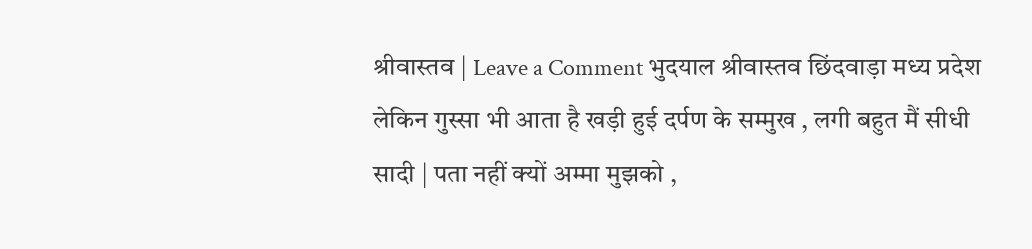श्रीवास्तव | Leave a Comment भुदयाल श्रीवास्तव छिंदवाड़ा मध्य प्रदेश लेकिन गुस्सा भी आता है खड़ी हुई दर्पण के सम्मुख , लगी बहुत मैं सीधी सादी | पता नहीं क्यों अम्मा मुझको ,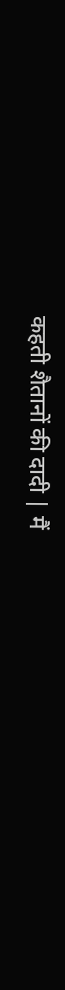कहती शैतानों की दादी | मैं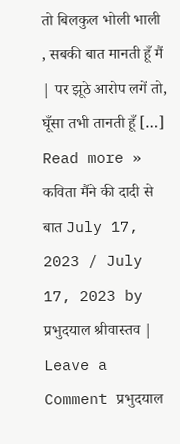तो बिलकुल भोली भाली , सबकी बात मानती हूँ मैं | पर झूठे आरोप लगें तो, घूँसा तभी तानती हूँ […] Read more »
कविता मैंने की दादी से बात July 17, 2023 / July 17, 2023 by प्रभुदयाल श्रीवास्तव | Leave a Comment प्रभुदयाल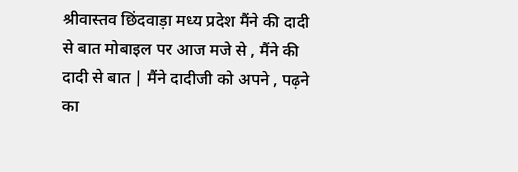श्रीवास्तव छिंदवाड़ा मध्य प्रदेश मैंने की दादी से बात मोबाइल पर आज मजे से , मैंने की दादी से बात | मैंने दादीजी को अपने , पढ़ने का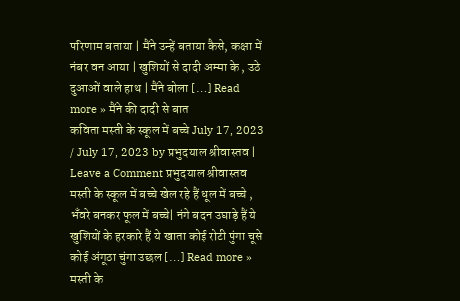परिणाम बताया | मैंने उन्हें बताया कैसे, कक्षा में नंबर वन आया | खुशियों से दादी अम्मा के , उठे दुआओं वाले हाथ | मैंने बोला […] Read more » मैंने की दादी से बात
कविता मस्ती के स्कूल में बच्चे July 17, 2023 / July 17, 2023 by प्रभुदयाल श्रीवास्तव | Leave a Comment प्रभुदयाल श्रीवास्तव मस्ती के स्कूल में बच्चे खेल रहे हैं धूल में बच्चे , भँवरे बनकर फूल में बच्चे| नंगे बदन उघाड़े हैं ये खुशियों के हरकारे हैं ये खाता कोई रोटी पुंगा चूसे कोई अंगूठा चुंगा उछल […] Read more » मस्ती के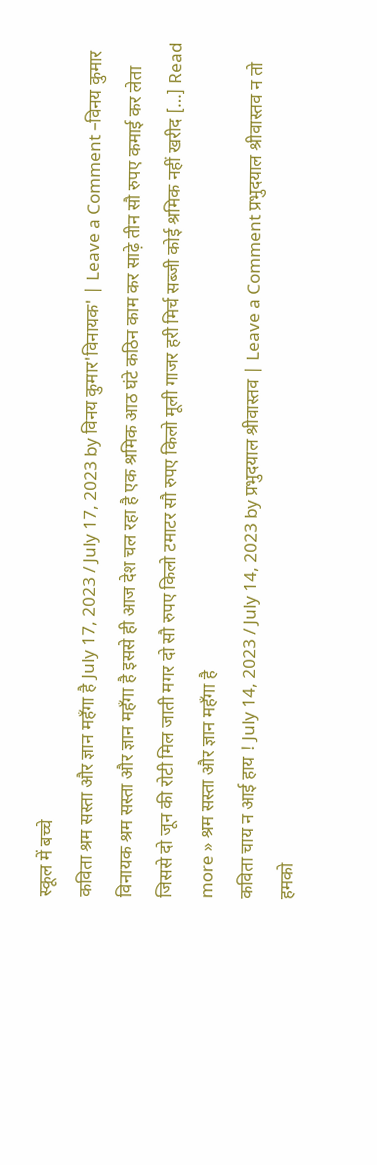स्कूल में बच्चे
कविता श्रम सस्ता और ज्ञान महँगा है July 17, 2023 / July 17, 2023 by विनय कुमार'विनायक' | Leave a Comment –विनय कुमार विनायक श्रम सस्ता और ज्ञान महँगा है इससे ही आज देश चल रहा है एक श्रमिक आठ घंटे कठिन काम कर साढ़े तीन सौ रुपए कमाई कर लेता जिससे दो जून की रोटी मिल जाती मगर दो सौ रुपए किलो टमाटर सौ रुपए किलो मूली गाजर हरी मिर्च सब्जी कोई श्रमिक नहीं खरीद […] Read more » श्रम सस्ता और ज्ञान महँगा है
कविता चाय न आई हाय ! July 14, 2023 / July 14, 2023 by प्रभुदयाल श्रीवास्तव | Leave a Comment प्रभुदयाल श्रीवास्तव न तो हमको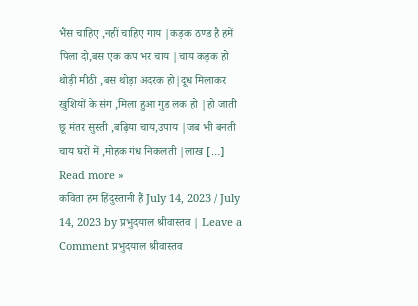भैंस चाहिए ,नहीं चाहिए गाय |कड़क ठण्ड है हमें पिला दो,बस एक कप भर चाय |चाय कड़क हो थोड़ी मीठी ,बस थोड़ा अदरक हो|दूध मिलाकर खुशियों के संग ,मिला हुआ गुड लक हो |हो जाती छू मंतर सुस्ती ,बढ़िया चाय,उपाय |जब भी बनती चाय घरों में ,मोहक गंध निकलती |लाख […] Read more »
कविता हम हिंदुस्तानी हैं July 14, 2023 / July 14, 2023 by प्रभुदयाल श्रीवास्तव | Leave a Comment प्रभुदयाल श्रीवास्तव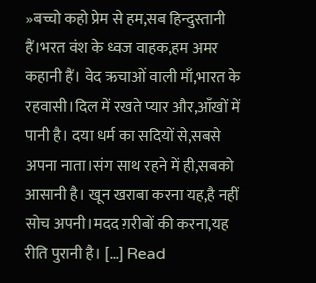»बच्चो कहो प्रेम से हम,सब हिन्दुस्तानी हैं।भरत वंश के ध्वज वाहक,हम अमर कहानी हैं। वेद ऋचाओं वाली माँ,भारत के रहवासी।दिल में रखते प्यार और,आँखों में पानी है। दया धर्म का सदियों से,सबसे अपना नाता।संग साथ रहने में ही,सबको आसानी है। खून खराबा करना यह,है नहीं सोच अपनी।मदद ग़रीबों की करना,यह रीति पुरानी है। […] Read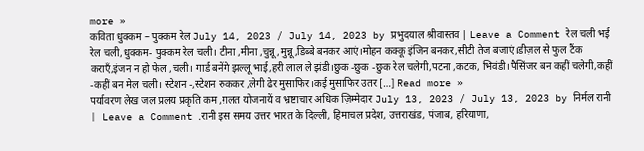more »
कविता धुक्कम – पुक्कम रेल July 14, 2023 / July 14, 2023 by प्रभुदयाल श्रीवास्तव | Leave a Comment रेल चली भई रेल चली,धुक्कम- पुक्कम रेल चली। टीना ,मीना ,चुन्नू ,मुन्नू,डिब्बे बनकर आएं।मोहन कक्कू इंजिन बनकर,सीटी तेज बजाएं।डीज़ल से फुल टैंक कराएँ,इंजन न हो फेल ,चली। गार्ड बनेंगे झल्लू भाई,हरी लाल ले झंडी।छुक -छुक -छुक रेल चलेगी,पटना ,कटक, भिवंडी।पैसिंजर बन कहीं चलेगी,कहीं -कहीं बन मेल चली। स्टेशन -,स्टेशन रुककर ,लेगी ढेर मुसाफिर।कई मुसाफिर उतर […] Read more »
पर्यावरण लेख जल प्रलय प्रकृति कम ,ग़लत योजनायें व भ्रष्टाचार अधिक ज़िम्मेदार July 13, 2023 / July 13, 2023 by निर्मल रानी | Leave a Comment .रानी इस समय उत्तर भारत के दिल्ली, हिमाचल प्रदेश, उत्तराखंड, पंजाब, हरियाणा,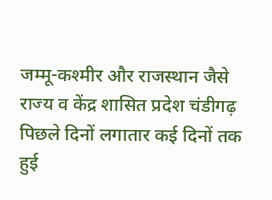जम्मू-कश्मीर और राजस्थान जैसे राज्य व केंद्र शासित प्रदेश चंडीगढ़ पिछले दिनों लगातार कई दिनों तक हुई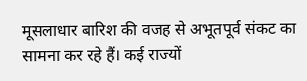मूसलाधार बारिश की वजह से अभूतपूर्व संकट का सामना कर रहे हैं। कई राज्यों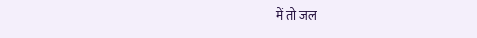में तो जल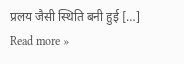प्रलय जैसी स्थिति बनी हुई […] Read more »